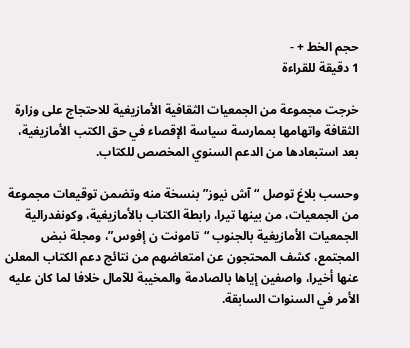حجم الخط + -
1 دقيقة للقراءة

خرجت مجموعة من الجمعيات الثقافية الأمازيغية للاحتجاج على وزارة الثقافة واتهامها بممارسة سياسة الإقصاء في حق الكتب الأمازيغية، بعد استبعادها من الدعم السنوي المخصص للكتاب.

وحسب بلاغ توصل “آش نيوز” بنسخة منه وتضمن توقيعات مجموعة من الجمعيات، من بينها تيرا، رابطة الكتاب بالأمازيغية، وكونفدرالية الجمعيات الأمازيغية بالجنوب “تامونت ن إفوس”، ومجلة نبض المجتمع، كشف المحتجون عن امتعاضهم من نتائج دعم الكتاب المعلن عنها أخيرا، واصفين إياها بالصادمة والمخيبة للآمال خلافا لما كان عليه الأمر في السنوات السابقة.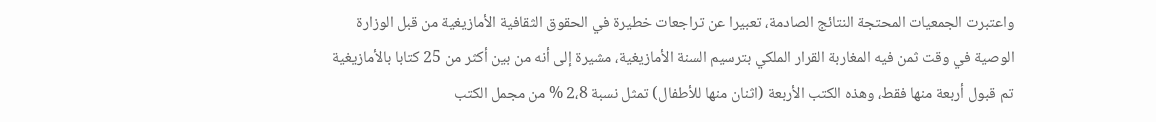واعتبرت الجمعيات المحتجة النتائج الصادمة، تعبيرا عن تراجعات خطيرة في الحقوق الثقافية الأمازيغية من قبل الوزارة الوصية في وقت ثمن فيه المغاربة القرار الملكي بترسيم السنة الأمازيغية، مشيرة إلى أنه من بين أكثر من 25 كتابا بالأمازيغية تم قبول أربعة منها فقط، وهذه الكتب الأربعة (اثنان منها للأطفال) تمثل نسبة 2،8 % من مجمل الكتب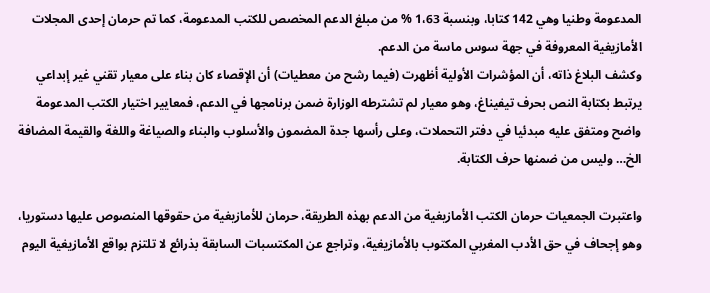المدعومة وطنيا وهي 142 كتابا، وبنسبة 1،63 % من مبلغ الدعم المخصص للكتب المدعومة، كما تم حرمان إحدى المجلات الأمازيغية المعروفة في جهة سوس ماسة من الدعم.
وكشف البلاغ ذاته، أن المؤشرات الأولية أظهرت (فيما رشح من معطيات) أن الإقصاء كان بناء على معيار تقني غير إبداعي يرتبط بكتابة النص بحرف تيفيناغ، وهو معيار لم تشترطه الوزارة ضمن برنامجها في الدعم، فمعايير اختيار الكتب المدعومة واضح ومتفق عليه مبدئيا في دفتر التحملات، وعلى رأسها جدة المضمون والأسلوب والبناء والصياغة واللغة والقيمة المضافة الخ… وليس من ضمنها حرف الكتابة.

واعتبرت الجمعيات حرمان الكتب الأمازيغية من الدعم بهذه الطريقة، حرمان للأمازيغية من حقوقها المنصوص عليها دستوريا، وهو إجحاف في حق الأدب المغربي المكتوب بالأمازيغية، وتراجع عن المكتسبات السابقة بذرائع لا تلتزم بواقع الأمازيغية اليوم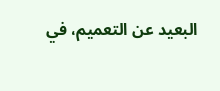البعيد عن التعميم، في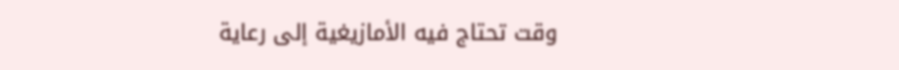وقت تحتاج فيه الأمازيغية إلى رعاية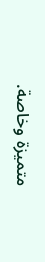متميزة وخاصة.